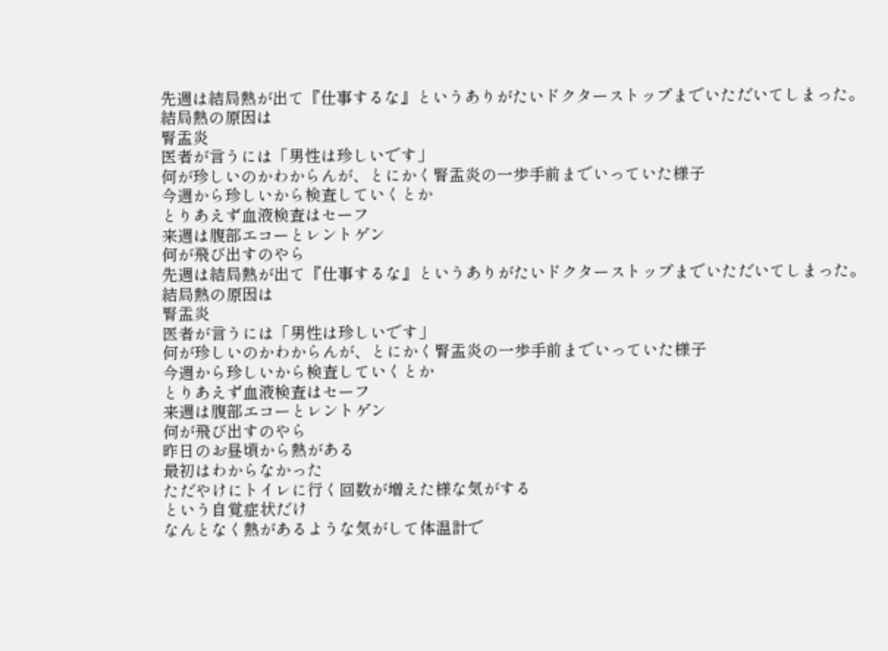先週は結局熱が出て『仕事するな』というありがたいドクターストップまでいただいてしまった。
結局熱の原因は
腎盂炎
医者が言うには「男性は珍しいです」
何が珍しいのかわからんが、とにかく腎盂炎の一歩手前までいっていた様子
今週から珍しいから検査していくとか
とりあえず血液検査はセーフ
来週は腹部エコーとレントゲン
何が飛び出すのやら
先週は結局熱が出て『仕事するな』というありがたいドクターストップまでいただいてしまった。
結局熱の原因は
腎盂炎
医者が言うには「男性は珍しいです」
何が珍しいのかわからんが、とにかく腎盂炎の一歩手前までいっていた様子
今週から珍しいから検査していくとか
とりあえず血液検査はセーフ
来週は腹部エコーとレントゲン
何が飛び出すのやら
昨日のお昼頃から熱がある
最初はわからなかった
ただやけにトイレに行く回数が増えた様な気がする
という自覚症状だけ
なんとなく熱があるような気がして体温計で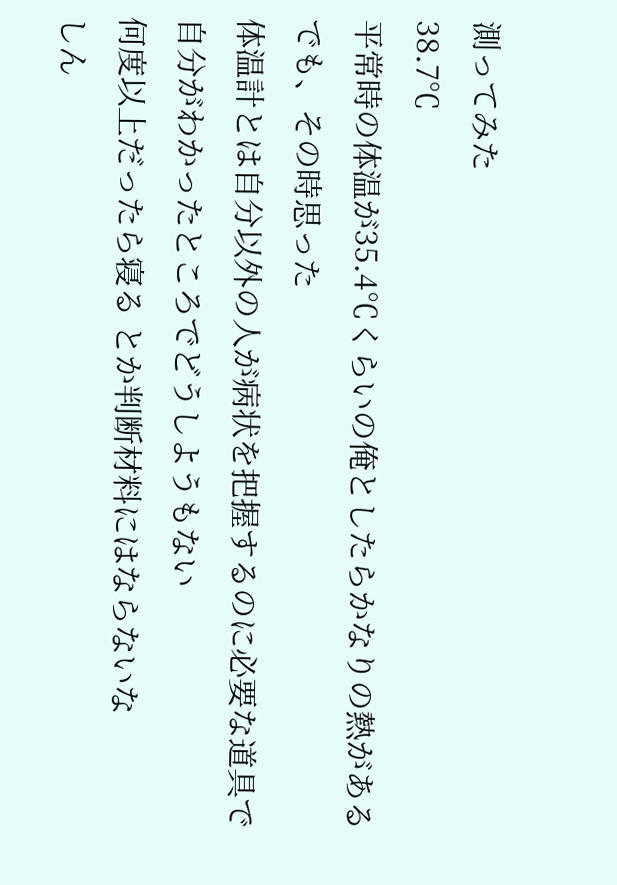測ってみた
38.7℃
平常時の体温が35.4℃くらいの俺としたらかなりの熱がある
でも、その時思った
体温計とは自分以外の人が病状を把握するのに必要な道具で
自分がわかったところでどうしようもない
何度以上だったら寝る とか判断材料にはならないな
しん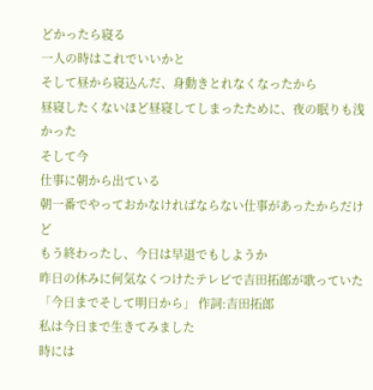どかったら寝る
一人の時はこれでいいかと
そして昼から寝込んだ、身動きとれなくなったから
昼寝したくないほど昼寝してしまったために、夜の眠りも浅かった
そして今
仕事に朝から出ている
朝一番でやっておかなければならない仕事があったからだけど
もう終わったし、今日は早退でもしようか
昨日の休みに何気なくつけたテレビで吉田拓郎が歌っていた
「今日までそして明日から」 作詞:吉田拓郎
私は今日まで生きてみました
時には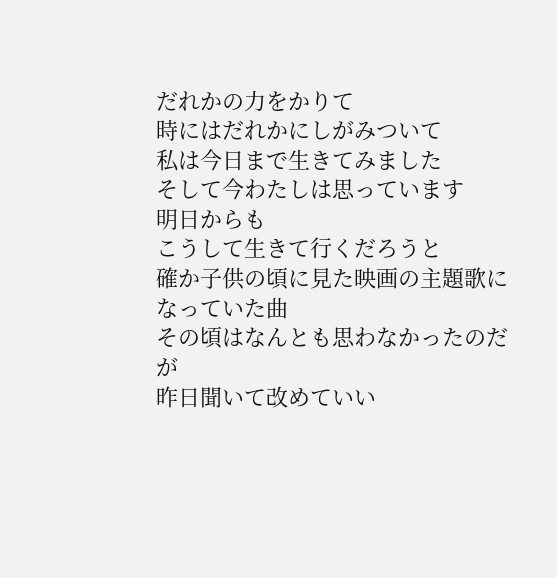だれかの力をかりて
時にはだれかにしがみついて
私は今日まで生きてみました
そして今わたしは思っています
明日からも
こうして生きて行くだろうと
確か子供の頃に見た映画の主題歌になっていた曲
その頃はなんとも思わなかったのだが
昨日聞いて改めていい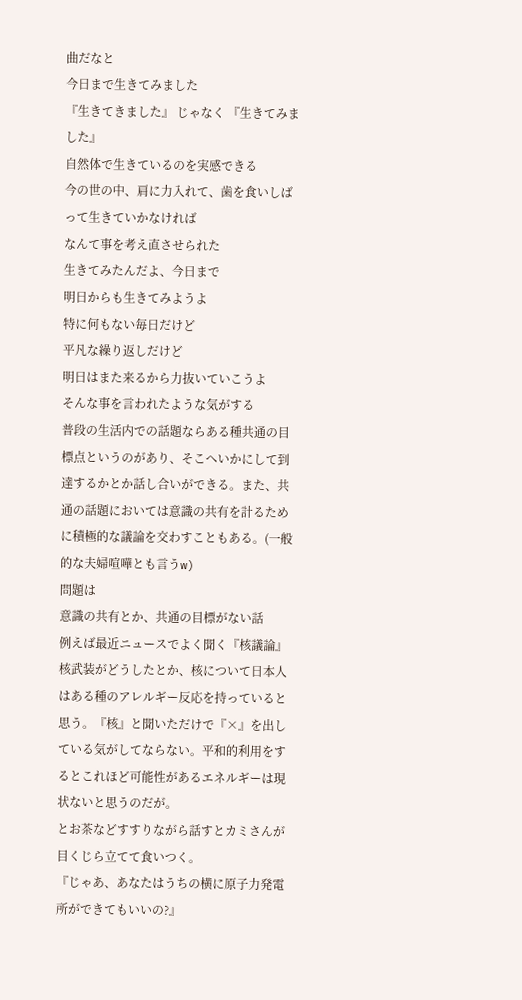曲だなと
今日まで生きてみました
『生きてきました』 じゃなく 『生きてみました』
自然体で生きているのを実感できる
今の世の中、肩に力入れて、歯を食いしばって生きていかなければ
なんて事を考え直させられた
生きてみたんだよ、今日まで
明日からも生きてみようよ
特に何もない毎日だけど
平凡な繰り返しだけど
明日はまた来るから力抜いていこうよ
そんな事を言われたような気がする
普段の生活内での話題ならある種共通の目標点というのがあり、そこへいかにして到達するかとか話し合いができる。また、共通の話題においては意識の共有を計るために積極的な議論を交わすこともある。(一般的な夫婦喧嘩とも言うw)
問題は
意識の共有とか、共通の目標がない話
例えば最近ニュースでよく聞く『核議論』
核武装がどうしたとか、核について日本人はある種のアレルギー反応を持っていると思う。『核』と聞いただけで『×』を出している気がしてならない。平和的利用をするとこれほど可能性があるエネルギーは現状ないと思うのだが。
とお茶などすすりながら話すとカミさんが目くじら立てて食いつく。
『じゃあ、あなたはうちの横に原子力発電所ができてもいいの?』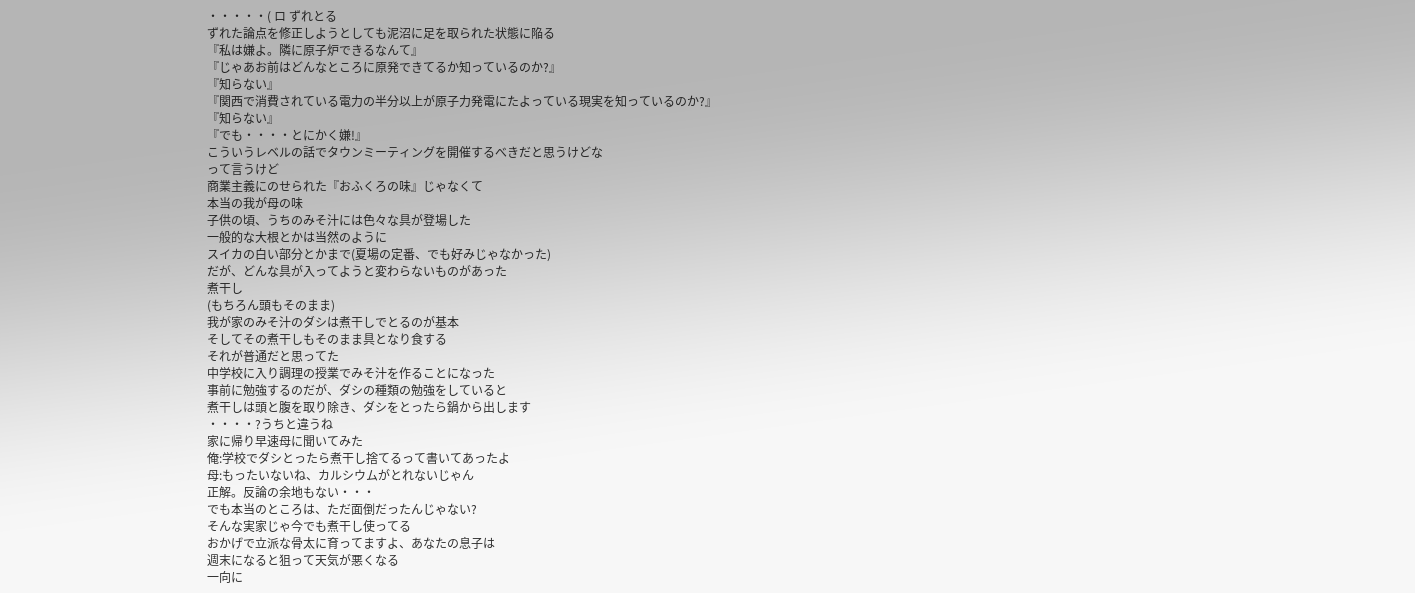・・・・・( ロ ずれとる
ずれた論点を修正しようとしても泥沼に足を取られた状態に陥る
『私は嫌よ。隣に原子炉できるなんて』
『じゃあお前はどんなところに原発できてるか知っているのか?』
『知らない』
『関西で消費されている電力の半分以上が原子力発電にたよっている現実を知っているのか?』
『知らない』
『でも・・・・とにかく嫌!』
こういうレベルの話でタウンミーティングを開催するべきだと思うけどな
って言うけど
商業主義にのせられた『おふくろの味』じゃなくて
本当の我が母の味
子供の頃、うちのみそ汁には色々な具が登場した
一般的な大根とかは当然のように
スイカの白い部分とかまで(夏場の定番、でも好みじゃなかった)
だが、どんな具が入ってようと変わらないものがあった
煮干し
(もちろん頭もそのまま)
我が家のみそ汁のダシは煮干しでとるのが基本
そしてその煮干しもそのまま具となり食する
それが普通だと思ってた
中学校に入り調理の授業でみそ汁を作ることになった
事前に勉強するのだが、ダシの種類の勉強をしていると
煮干しは頭と腹を取り除き、ダシをとったら鍋から出します
・・・・?うちと違うね
家に帰り早速母に聞いてみた
俺:学校でダシとったら煮干し捨てるって書いてあったよ
母:もったいないね、カルシウムがとれないじゃん
正解。反論の余地もない・・・
でも本当のところは、ただ面倒だったんじゃない?
そんな実家じゃ今でも煮干し使ってる
おかげで立派な骨太に育ってますよ、あなたの息子は
週末になると狙って天気が悪くなる
一向に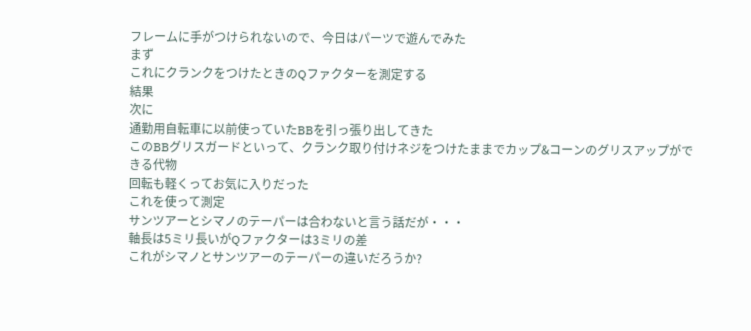フレームに手がつけられないので、今日はパーツで遊んでみた
まず
これにクランクをつけたときのQファクターを測定する
結果
次に
通勤用自転車に以前使っていたBBを引っ張り出してきた
このBBグリスガードといって、クランク取り付けネジをつけたままでカップ&コーンのグリスアップができる代物
回転も軽くってお気に入りだった
これを使って測定
サンツアーとシマノのテーパーは合わないと言う話だが・・・
軸長は5ミリ長いがQファクターは3ミリの差
これがシマノとサンツアーのテーパーの違いだろうか?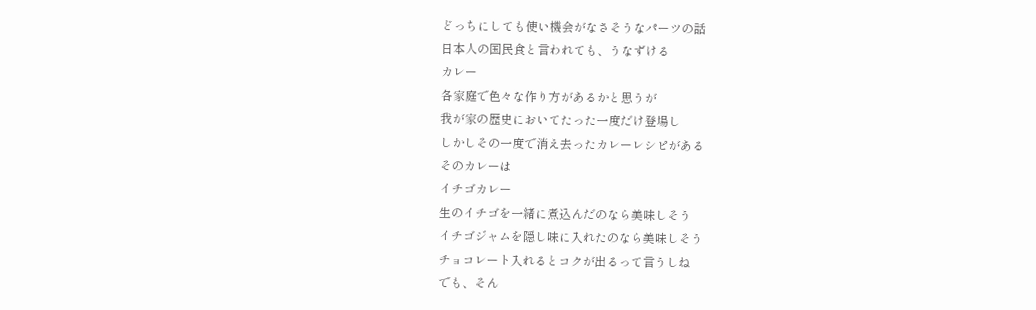どっちにしても使い機会がなさそうなパーツの話
日本人の国民食と言われても、うなずける
カレー
各家庭で色々な作り方があるかと思うが
我が家の歴史においてたった一度だけ登場し
しかしその一度で消え去ったカレーレシピがある
そのカレーは
イチゴカレー
生のイチゴを一緒に煮込んだのなら美味しそう
イチゴジャムを隠し味に入れたのなら美味しそう
チョコレート入れるとコクが出るって言うしね
でも、そん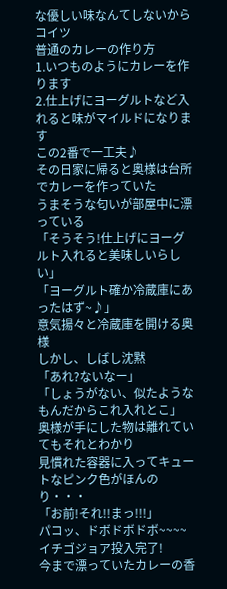な優しい味なんてしないからコイツ
普通のカレーの作り方
1.いつものようにカレーを作ります
2.仕上げにヨーグルトなど入れると味がマイルドになります
この2番で一工夫♪
その日家に帰ると奥様は台所でカレーを作っていた
うまそうな匂いが部屋中に漂っている
「そうそう!仕上げにヨーグルト入れると美味しいらしい」
「ヨーグルト確か冷蔵庫にあったはず~♪」
意気揚々と冷蔵庫を開ける奥様
しかし、しばし沈黙
「あれ?ないなー」
「しょうがない、似たようなもんだからこれ入れとこ」
奥様が手にした物は離れていてもそれとわかり
見慣れた容器に入ってキュートなピンク色がほんのり・・・
「お前!それ!!まっ!!!」
パコッ、ドボドボドボ~~~~
イチゴジョア投入完了!
今まで漂っていたカレーの香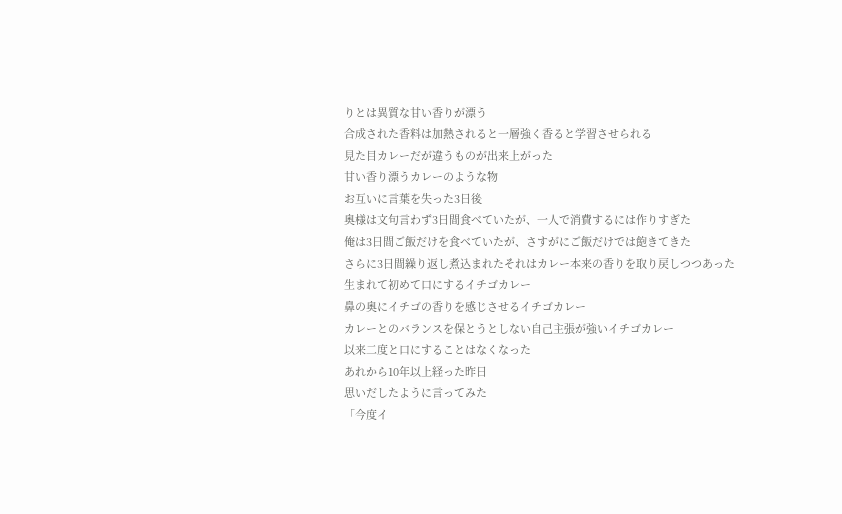りとは異質な甘い香りが漂う
合成された香料は加熱されると一層強く香ると学習させられる
見た目カレーだが違うものが出来上がった
甘い香り漂うカレーのような物
お互いに言葉を失った3日後
奥様は文句言わず3日間食べていたが、一人で消費するには作りすぎた
俺は3日間ご飯だけを食べていたが、さすがにご飯だけでは飽きてきた
さらに3日間繰り返し煮込まれたそれはカレー本来の香りを取り戻しつつあった
生まれて初めて口にするイチゴカレー
鼻の奥にイチゴの香りを感じさせるイチゴカレー
カレーとのバランスを保とうとしない自己主張が強いイチゴカレー
以来二度と口にすることはなくなった
あれから10年以上経った昨日
思いだしたように言ってみた
「今度イ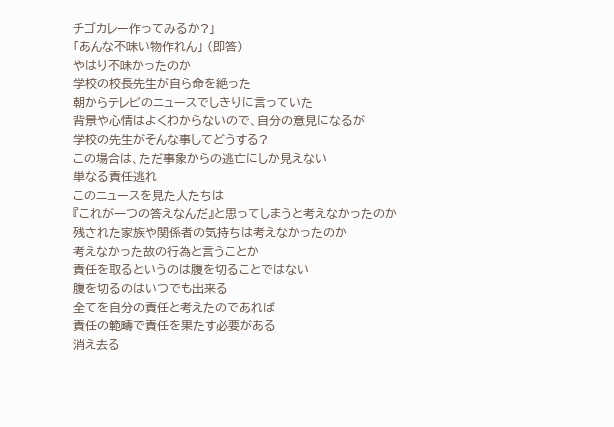チゴカレー作ってみるか?」
「あんな不味い物作れん」 (即答)
やはり不味かったのか
学校の校長先生が自ら命を絶った
朝からテレビのニュースでしきりに言っていた
背景や心情はよくわからないので、自分の意見になるが
学校の先生がそんな事してどうする?
この場合は、ただ事象からの逃亡にしか見えない
単なる責任逃れ
このニュースを見た人たちは
『これが一つの答えなんだ』と思ってしまうと考えなかったのか
残された家族や関係者の気持ちは考えなかったのか
考えなかった故の行為と言うことか
責任を取るというのは腹を切ることではない
腹を切るのはいつでも出来る
全てを自分の責任と考えたのであれば
責任の範疇で責任を果たす必要がある
消え去る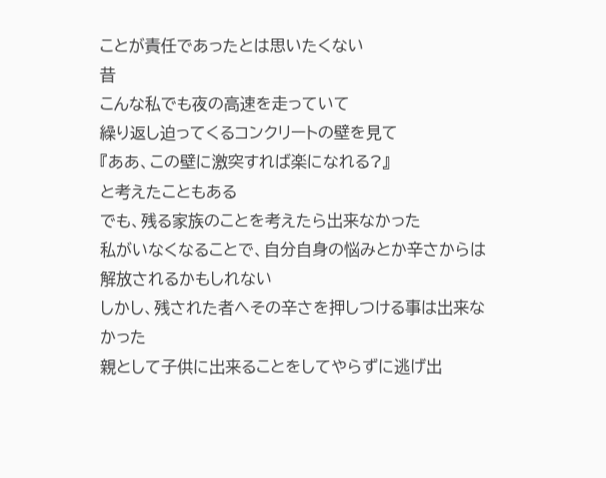ことが責任であったとは思いたくない
昔
こんな私でも夜の高速を走っていて
繰り返し迫ってくるコンクリートの壁を見て
『ああ、この壁に激突すれば楽になれる?』
と考えたこともある
でも、残る家族のことを考えたら出来なかった
私がいなくなることで、自分自身の悩みとか辛さからは解放されるかもしれない
しかし、残された者へその辛さを押しつける事は出来なかった
親として子供に出来ることをしてやらずに逃げ出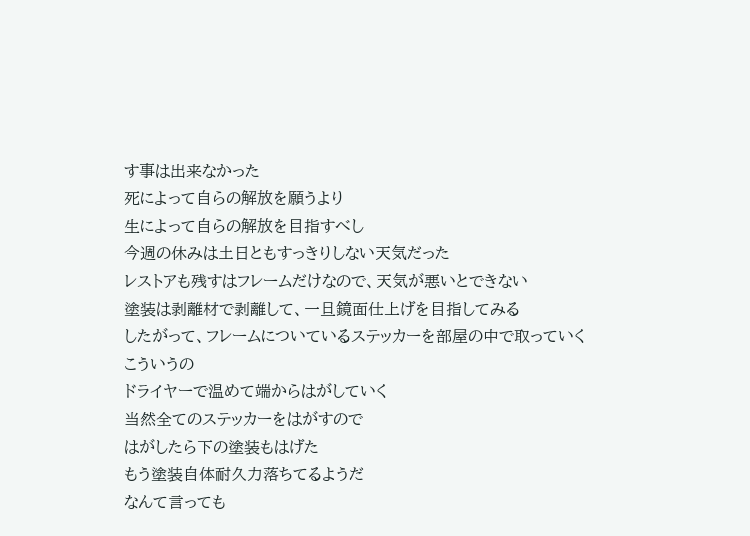す事は出来なかった
死によって自らの解放を願うより
生によって自らの解放を目指すべし
今週の休みは土日ともすっきりしない天気だった
レストアも残すはフレームだけなので、天気が悪いとできない
塗装は剥離材で剥離して、一旦鏡面仕上げを目指してみる
したがって、フレームについているステッカーを部屋の中で取っていく
こういうの
ドライヤーで温めて端からはがしていく
当然全てのステッカーをはがすので
はがしたら下の塗装もはげた
もう塗装自体耐久力落ちてるようだ
なんて言っても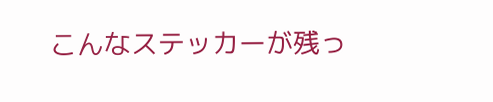こんなステッカーが残っ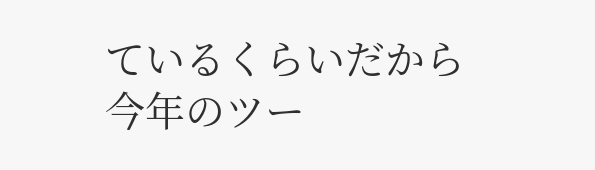ているくらいだから
今年のツー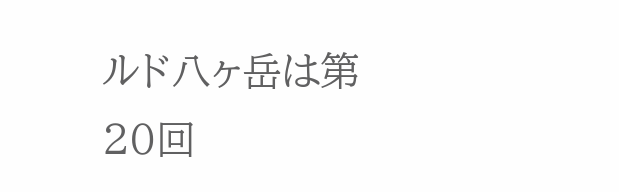ルド八ヶ岳は第20回